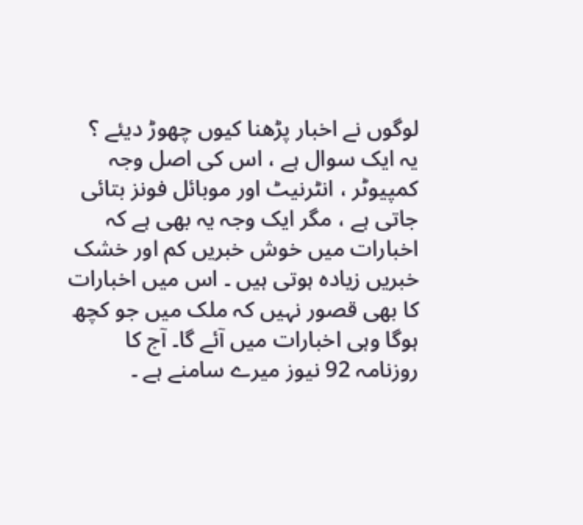لوگوں نے اخبار پڑھنا کیوں چھوڑ دیئے ؟ یہ ایک سوال ہے ، اس کی اصل وجہ کمپیوٹر ، انٹرنیٹ اور موبائل فونز بتائی جاتی ہے ، مگر ایک وجہ یہ بھی ہے کہ اخبارات میں خوش خبریں کم اور خشک خبریں زیادہ ہوتی ہیں ۔ اس میں اخبارات کا بھی قصور نہیں کہ ملک میں جو کچھ ہوگا وہی اخبارات میں آئے گا۔ آج کا روزنامہ 92 نیوز میرے سامنے ہے ۔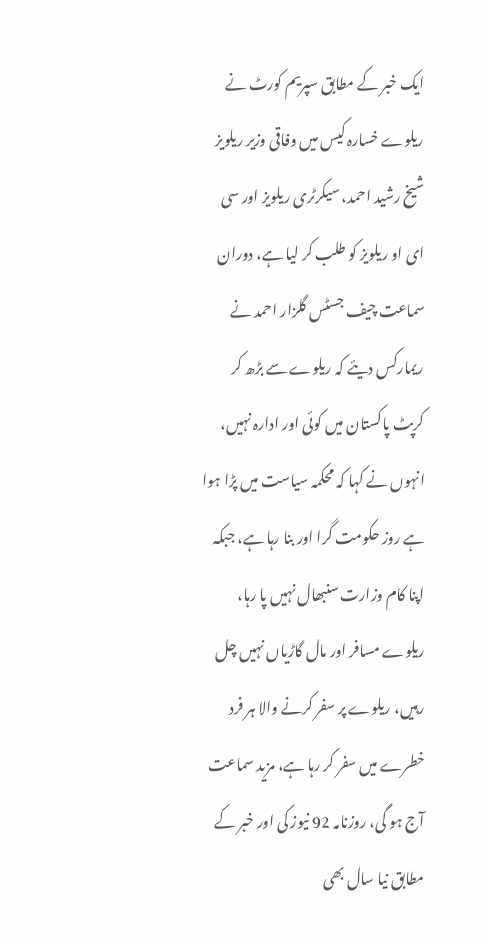ایک خبر کے مطابق سپریم کورٹ نے ریلوے خسارہ کیس میں وفاقی وزیر ریلویز شیخ رشید احمد، سیکرٹری ریلویز اور سی ای او ریلویز کو طلب کر لیا ہے، دوران سماعت چیف جسٹس گلزار احمد نے ریمارکس دیئے کہ ریلوے سے بڑھ کر کرپٹ پاکستان میں کوئی اور ادارہ نہیں، انہوں نے کہا کہ محکمہ سیاست میں پڑا ہوا ہے روز حکومت گرا اور بنا رہا ہے، جبکہ اپنا کام وزارت سنبھال نہیں پا رہا، ریلوے مسافر اور مال گاڑیاں نہیں چل رہیں، ریلوے پر سفر کرنے والا ہر فرد خطرے میں سفر کر رہا ہے، مزید سماعت آج ہو گی، روزنامہ 92 نیوز کی اور خبر کے مطابق نیا سال بھی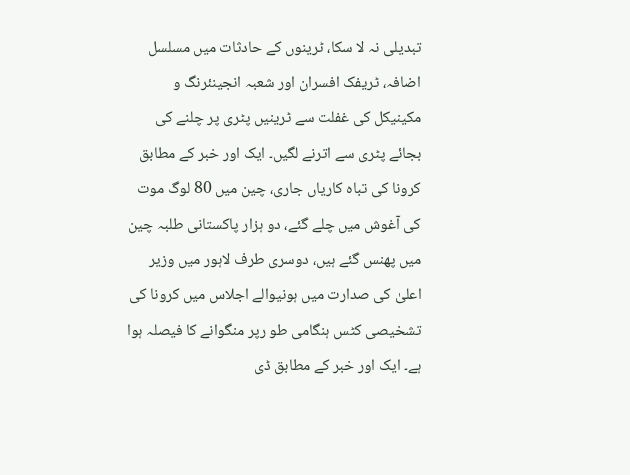تبدیلی نہ لا سکا، ٹرینوں کے حادثات میں مسلسل اضافہ، ٹریفک افسران اور شعبہ انجینئرنگ و مکینیکل کی غفلت سے ٹرینیں پٹری پر چلنے کی بجائے پٹری سے اترنے لگیں۔ ایک اور خبر کے مطابق کرونا کی تباہ کاریاں جاری، چین میں 80 لوگ موت کی آغوش میں چلے گئے، دو ہزار پاکستانی طلبہ چین میں پھنس گئے ہیں، دوسری طرف لاہور میں وزیر اعلیٰ کی صدارت میں ہونیوالے اجلاس میں کرونا کی تشخیصی کٹس ہنگامی طو رپر منگوانے کا فیصلہ ہوا ہے۔ ایک اور خبر کے مطابق ڈی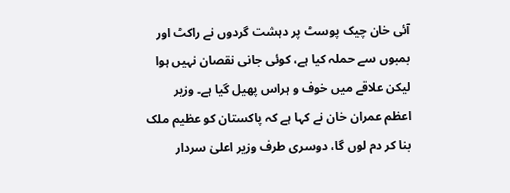آئی خان چیک پوسٹ پر دہشت گردوں نے راکٹ اور بمبوں سے حملہ کیا ہے، کوئی جانی نقصان نہیں ہوا لیکن علاقے میں خوف و ہراس پھیل گیا ہے۔ وزیر اعظم عمران خان نے کہا ہے کہ پاکستان کو عظیم ملک بنا کر دم لوں گا، دوسری طرف وزیر اعلیٰ سردار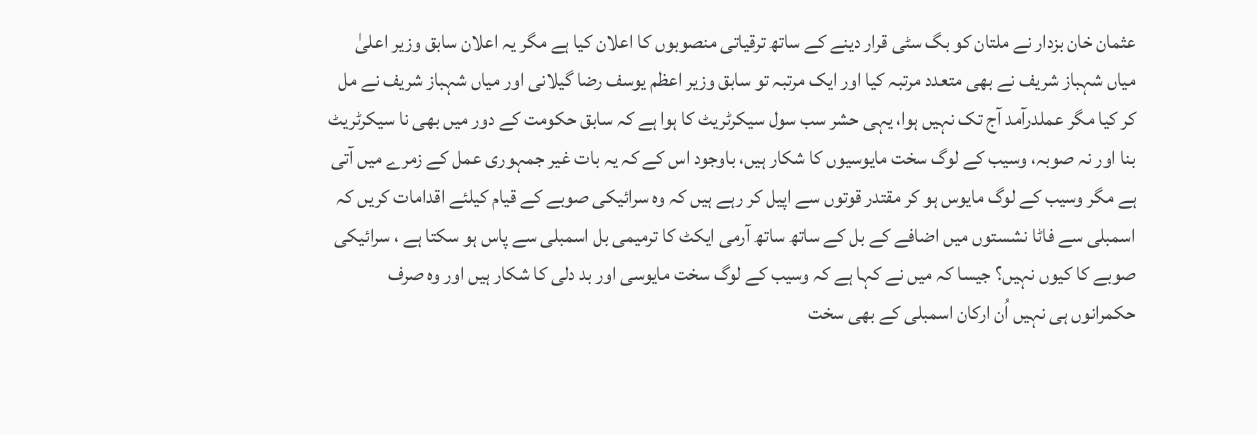عثمان خان بزدار نے ملتان کو بگ سٹی قرار دینے کے ساتھ ترقیاتی منصوبوں کا اعلان کیا ہے مگر یہ اعلان سابق وزیر اعلیٰ میاں شہباز شریف نے بھی متعدد مرتبہ کیا اور ایک مرتبہ تو سابق وزیر اعظم یوسف رضا گیلانی اور میاں شہباز شریف نے مل کر کیا مگر عملدرآمد آج تک نہیں ہوا، یہی حشر سب سول سیکرٹریٹ کا ہوا ہے کہ سابق حکومت کے دور میں بھی نا سیکرٹریٹ بنا اور نہ صوبہ، وسیب کے لوگ سخت مایوسیوں کا شکار ہیں، باوجود اس کے کہ یہ بات غیر جمہوری عمل کے زمرے میں آتی ہے مگر وسیب کے لوگ مایوس ہو کر مقتدر قوتوں سے اپیل کر رہے ہیں کہ وہ سرائیکی صوبے کے قیام کیلئے اقدامات کریں کہ اسمبلی سے فاٹا نشستوں میں اضافے کے بل کے ساتھ ساتھ آرمی ایکٹ کا ترمیمی بل اسمبلی سے پاس ہو سکتا ہے ، سرائیکی صوبے کا کیوں نہیں؟ جیسا کہ میں نے کہا ہے کہ وسیب کے لوگ سخت مایوسی اور بد دلی کا شکار ہیں اور وہ صرف حکمرانوں ہی نہیں اُن ارکان اسمبلی کے بھی سخت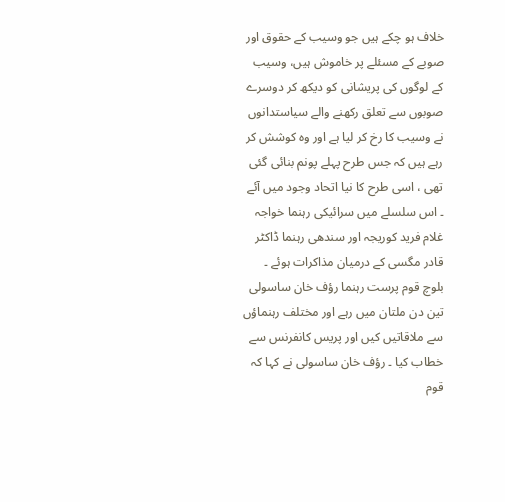خلاف ہو چکے ہیں جو وسیب کے حقوق اور صوبے کے مسئلے پر خاموش ہیں، وسیب کے لوگوں کی پریشانی کو دیکھ کر دوسرے صوبوں سے تعلق رکھنے والے سیاستدانوں نے وسیب کا رخ کر لیا ہے اور وہ کوشش کر رہے ہیں کہ جس طرح پہلے پونم بنائی گئی تھی ، اسی طرح کا نیا اتحاد وجود میں آئے ۔ اس سلسلے میں سرائیکی رہنما خواجہ غلام فرید کوریجہ اور سندھی رہنما ڈاکٹر قادر مگسی کے درمیان مذاکرات ہوئے ۔ بلوچ قوم پرست رہنما رؤف خان ساسولی تین دن ملتان میں رہے اور مختلف رہنماؤں سے ملاقاتیں کیں اور پریس کانفرنس سے خطاب کیا ۔ رؤف خان ساسولی نے کہا کہ قوم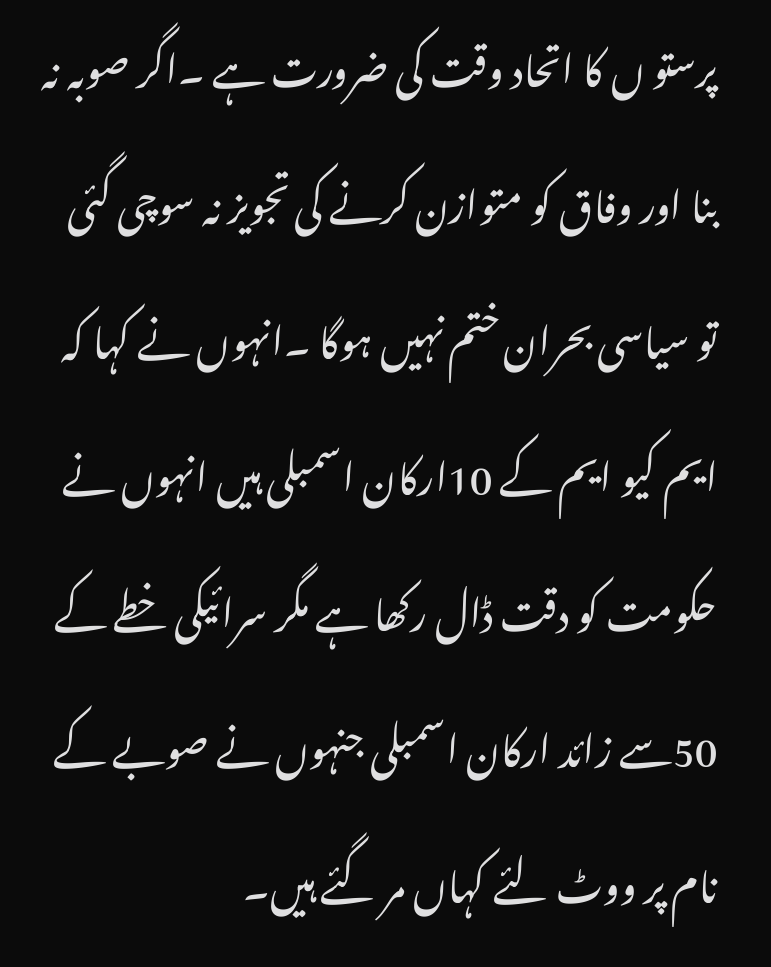پرستو ں کا اتحاد وقت کی ضرورت ہے ۔اگر صوبہ نہ بنا اور وفاق کو متوازن کرنے کی تجویز نہ سوچی گئی تو سیاسی بحران ختم نہیں ہوگا ۔انہوں نے کہا کہ ایم کیو ایم کے 10ارکان اسمبلی ہیں انہوں نے حکومت کو دقت ڈال رکھا ہے مگر سرائیکی خطے کے 50سے زائد ارکان اسمبلی جنہوں نے صوبے کے نام پر ووٹ لئے کہاں مر گئے ہیں۔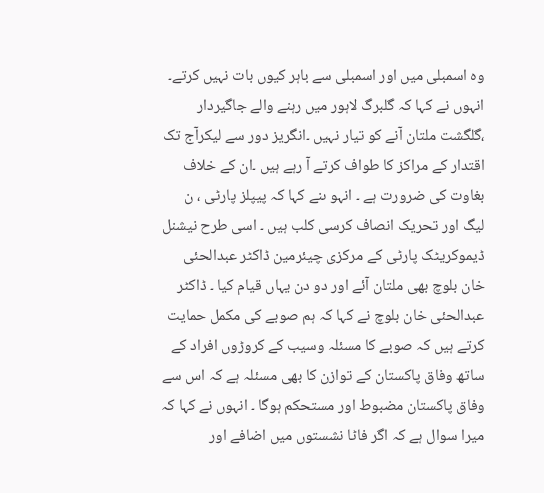وہ اسمبلی میں اور اسمبلی سے باہر کیوں بات نہیں کرتے۔ انہوں نے کہا کہ گلبرگ لاہور میں رہنے والے جاگیردار ،گلگشت ملتان آنے کو تیار نہیں ۔انگریز دور سے لیکرآج تک اقتدار کے مراکز کا طواف کرتے آ رہے ہیں ۔ان کے خلاف بغاوت کی ضرورت ہے ۔ انہو ںنے کہا کہ پیپلز پارٹی ، ن لیگ اور تحریک انصاف کرسی کلب ہیں ۔ اسی طرح نیشنل ڈیموکریٹک پارٹی کے مرکزی چیئرمین ڈاکٹر عبدالحئی خان بلوچ بھی ملتان آئے اور دو دن یہاں قیام کیا ۔ ڈاکٹر عبدالحئی خان بلوچ نے کہا کہ ہم صوبے کی مکمل حمایت کرتے ہیں کہ صوبے کا مسئلہ وسیب کے کروڑوں افراد کے ساتھ وفاق پاکستان کے توازن کا بھی مسئلہ ہے کہ اس سے وفاق پاکستان مضبوط اور مستحکم ہوگا ۔ انہوں نے کہا کہ میرا سوال ہے کہ اگر فاٹا نشستوں میں اضافے اور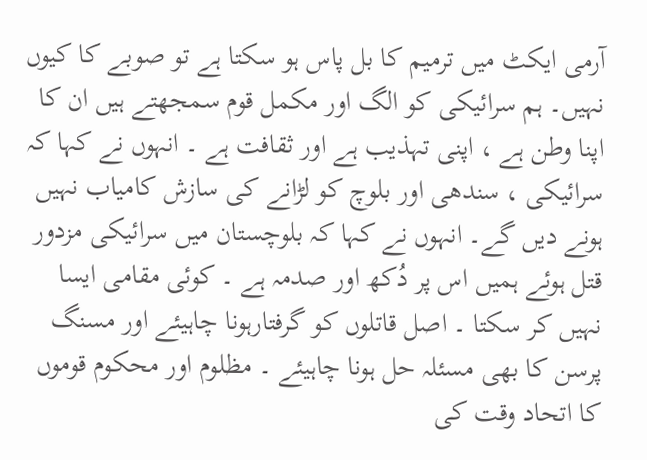آرمی ایکٹ میں ترمیم کا بل پاس ہو سکتا ہے تو صوبے کا کیوں نہیں۔ ہم سرائیکی کو الگ اور مکمل قوم سمجھتے ہیں ان کا اپنا وطن ہے ، اپنی تہذیب ہے اور ثقافت ہے ۔ انہوں نے کہا کہ سرائیکی ، سندھی اور بلوچ کو لڑانے کی سازش کامیاب نہیں ہونے دیں گے۔ انہوں نے کہا کہ بلوچستان میں سرائیکی مزدور قتل ہوئے ہمیں اس پر دُکھ اور صدمہ ہے ۔ کوئی مقامی ایسا نہیں کر سکتا ۔ اصل قاتلوں کو گرفتارہونا چاہیئے اور مسنگ پرسن کا بھی مسئلہ حل ہونا چاہیئے ۔ مظلوم اور محکوم قوموں کا اتحاد وقت کی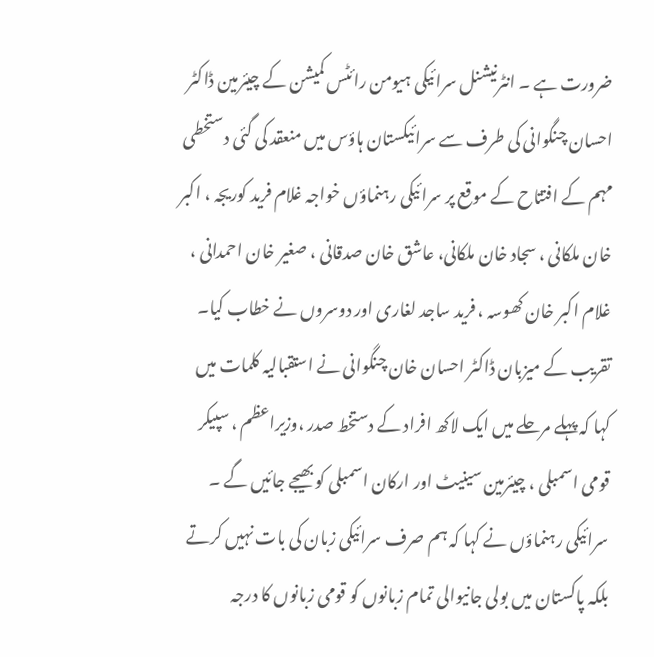ضرورت ہے ۔ انٹرنیشنل سرائیکی ہیومن رائٹس کمیشن کے چیئرمین ڈاکٹر احسان چنگوانی کی طرف سے سرائیکستان ہاؤس میں منعقد کی گئی دستخطی مہم کے افتتاح کے موقع پر سرائیکی رہنماؤں خواجہ غلام فرید کوریجہ ، اکبر خان ملکانی ، سجاد خان ملکانی، عاشق خان صدقانی ، صغیر خان احمدانی ، غلام اکبر خان کھوسہ ، فرید ساجد لغاری اور دوسروں نے خطاب کیا۔ تقریب کے میزبان ڈاکٹر احسان خان چنگوانی نے استقبالیہ کلمات میں کہا کہ پہلے مرحلے میں ایک لاکھ افراد کے دستخط صدر ،وزیراعظم ، سپیکر قومی اسمبلی ، چیئرمین سینیٹ اور ارکان اسمبلی کو بھیجے جائیں گے ۔ سرائیکی رہنماؤں نے کہا کہ ہم صرف سرائیکی زبان کی بات نہیں کرتے بلکہ پاکستان میں بولی جانیوالی تمام زبانوں کو قومی زبانوں کا درجہ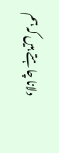دلانا چاہتے ہیں کہ ہم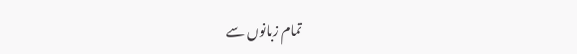تمام زبانوں سے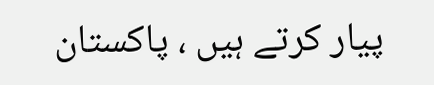پیار کرتے ہیں ، پاکستان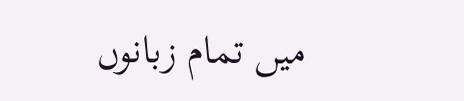میں تمام زبانوں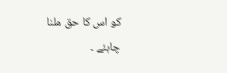کو اس کا حق ملنا چاہئے ۔